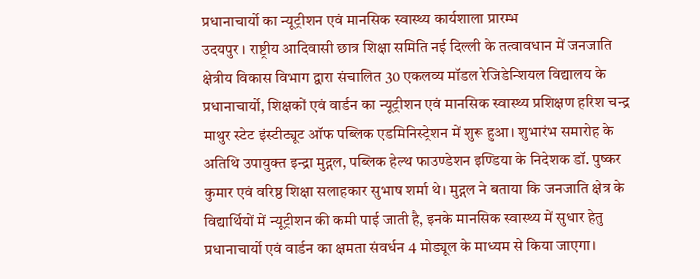प्रधानाचार्यो का न्यूट्रीशन एवं मानसिक स्वास्थ्य कार्यशाला प्रारम्भ
उदयपुर । राष्ट्रीय आदिवासी छात्र शिक्षा समिति नई दिल्ली के तत्वावधान में जनजाति क्षेत्रीय विकास विभाग द्वारा संचालित 30 एकलव्य मॉडल रेजिडेन्शियल विद्यालय के प्रधानाचार्यो, शिक्षकों एवं वार्डन का न्यूट्रीशन एवं मानसिक स्वास्थ्य प्रशिक्षण हरिश चन्द्र माथुर स्टेट इंस्टीट्यूट ऑफ पब्लिक एडमिनिस्ट्रेशन में शुरू हुआ। शुभारंभ समारोह के अतिथि उपायुक्त इन्द्रा मुद्गल, पब्लिक हेल्थ फाउण्डेशन इण्डिया के निदेशक डॉ. पुष्कर कुमार एवं वरिष्ठ शिक्षा सलाहकार सुभाष शर्मा थे। मुद्गल ने बताया कि जनजाति क्षेत्र के विद्यार्थियों में न्यूट्रीशन की कमी पाई जाती है, इनके मानसिक स्वास्थ्य में सुधार हेतु प्रधानाचार्यो एवं वार्डन का क्षमता संवर्धन 4 मोड्यूल के माध्यम से किया जाएगा।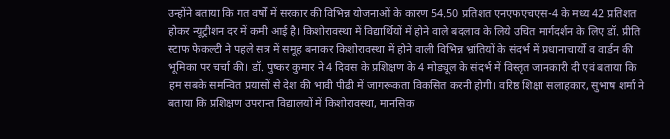उन्होंने बताया कि गत वर्षों में सरकार की विभिन्न योजनाओं के कारण 54.50 प्रतिशत एनएफएचएस-4 के मध्य 42 प्रतिशत होकर न्यूट्रीशन दर में कमी आई है। किशोरावस्था में विद्यार्थियों में होने वाले बदलाव के लिये उचित मार्गदर्शन के लिए डॉ. प्रीति स्टाफ फेकल्टी ने पहले सत्र में समूह बनाकर किशोरावस्था में होने वाली विभिन्न भ्रांतियों के संदर्भ में प्रधानाचार्यो व वार्डन की भूमिका पर चर्चा की। डॉ. पुष्कर कुमार ने 4 दिवस के प्रशिक्षण के 4 मोड्यूल के संदर्भ में विस्तृत जानकारी दी एवं बताया कि हम सबके समन्वित प्रयासों से देश की भावी पीढी में जागरूकता विकसित करनी होगी। वरिष्ठ शिक्षा सलाहकार, सुभाष शर्मा ने बताया कि प्रशिक्षण उपरान्त विद्यालयों में किशोरावस्था, मानसिक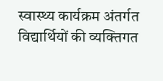स्वास्थ्य कार्यक्रम अंतर्गत विद्यार्थियों की व्यक्तिगत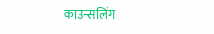काउन्सलिंग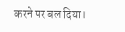करने पर बल दिया।